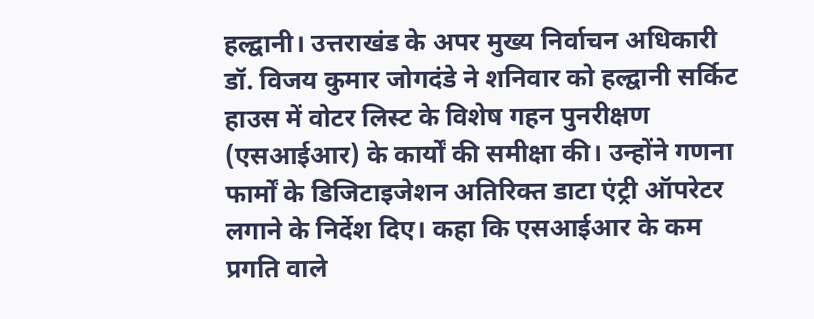हल्द्वानी। उत्तराखंड के अपर मुख्य निर्वाचन अधिकारी डॉ. विजय कुमार जोगदंडे ने शनिवार को हल्द्वानी सर्किट हाउस में वोटर लिस्ट के विशेष गहन पुनरीक्षण (एसआईआर) के कार्यों की समीक्षा की। उन्होंने गणना फार्मों के डिजिटाइजेशन अतिरिक्त डाटा एंट्री ऑपरेटर लगाने के निर्देश दिए। कहा कि एसआईआर के कम प्रगति वाले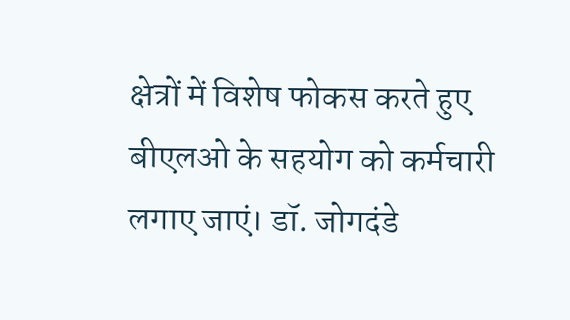क्षेत्रों में विशेष फोकस करते हुए बीएलओ के सहयोग को कर्मचारी लगाए जाएं। डॉ. जोगदंडे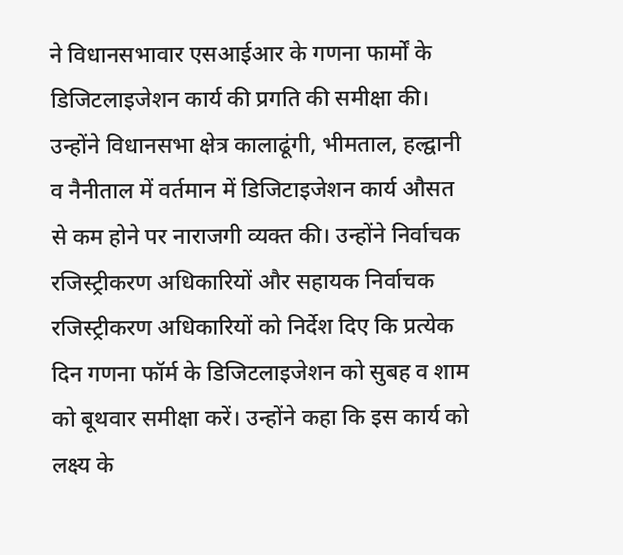ने विधानसभावार एसआईआर के गणना फार्मों के डिजिटलाइजेशन कार्य की प्रगति की समीक्षा की। उन्होंने विधानसभा क्षेत्र कालाढूंगी, भीमताल, हल्द्वानी व नैनीताल में वर्तमान में डिजिटाइजेशन कार्य औसत से कम होने पर नाराजगी व्यक्त की। उन्होंने निर्वाचक रजिस्ट्रीकरण अधिकारियों और सहायक निर्वाचक रजिस्ट्रीकरण अधिकारियों को निर्देश दिए कि प्रत्येक दिन गणना फॉर्म के डिजिटलाइजेशन को सुबह व शाम को बूथवार समीक्षा करें। उन्होंने कहा कि इस कार्य को लक्ष्य के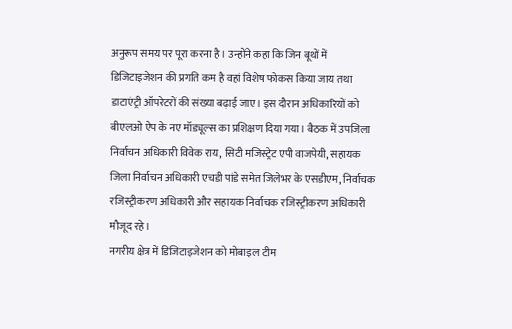अनुरूप समय पर पूरा करना है। उन्होंने कहा कि जिन बूथों में डिजिटाइजेशन की प्रगति कम है वहां विशेष फोकस किया जाय तथा डाटाएंट्री ऑपरेटरों की संख्या बढ़ाई जाए। इस दौरान अधिकारियों को बीएलओ ऐप के नए मॉड्यूल्स का प्रशिक्षण दिया गया। बैठक में उपजिला निर्वाचन अधिकारी विवेक राय, सिटी मजिस्ट्रेट एपी वाजपेयी, सहायक जिला निर्वाचन अधिकारी एचडी पांडे समेत जिलेभर के एसडीएम, निर्वाचक रजिस्ट्रीकरण अधिकारी और सहायक निर्वाचक रजिस्ट्रीकरण अधिकारी मौजूद रहे।
नगरीय क्षेत्र में डिजिटाइजेशन को मोबाइल टीम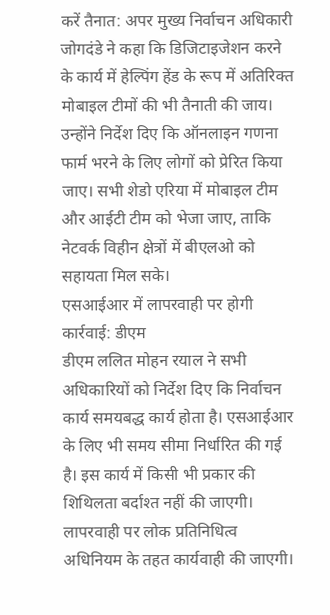करें तैनात: अपर मुख्य निर्वाचन अधिकारी जोगदंडे ने कहा कि डिजिटाइजेशन करने के कार्य में हेल्पिंग हेंड के रूप में अतिरिक्त मोबाइल टीमों की भी तैनाती की जाय। उन्होंने निर्देश दिए कि ऑनलाइन गणना फार्म भरने के लिए लोगों को प्रेरित किया जाए। सभी शेडो एरिया में मोबाइल टीम और आईटी टीम को भेजा जाए, ताकि नेटवर्क विहीन क्षेत्रों में बीएलओ को सहायता मिल सके।
एसआईआर में लापरवाही पर होगी कार्रवाई: डीएम
डीएम ललित मोहन रयाल ने सभी अधिकारियों को निर्देश दिए कि निर्वाचन कार्य समयबद्ध कार्य होता है। एसआईआर के लिए भी समय सीमा निर्धारित की गई है। इस कार्य में किसी भी प्रकार की शिथिलता बर्दाश्त नहीं की जाएगी। लापरवाही पर लोक प्रतिनिधित्व अधिनियम के तहत कार्यवाही की जाएगी।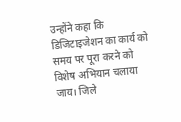उन्होंने कहा कि डिजिटाइजेशन का कार्य को समय पर पूरा करने को विशेष अभियान चलाया जाय। जिले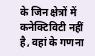के जिन क्षेत्रों में कनेक्टिविटी नहीं है, वहां के गणना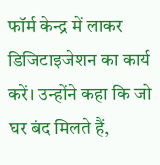फॉर्म केन्द्र में लाकर डिजिटाइजेशन का कार्य करें। उन्होंने कहा कि जो घर बंद मिलते हैं,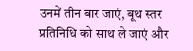उनमें तीन बार जाएं, बूथ स्तर प्रतिनिधि को साथ ले जाएं और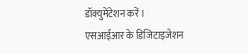डॉक्युमेंटेशन करें।
एसआईआर के डिजिटाइजेशन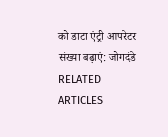को डाटा एंट्री आपरेटर संख्या बढ़ाएं: जोगदंडे
RELATED ARTICLES